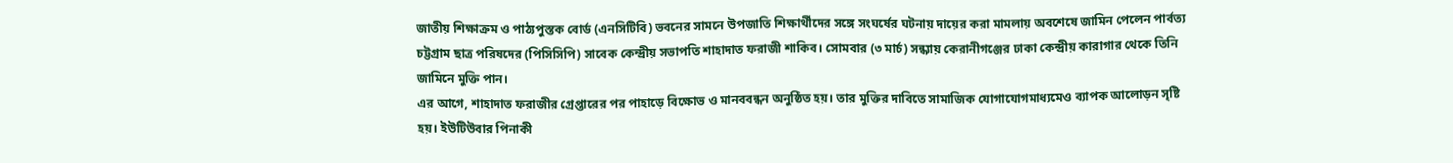জাতীয় শিক্ষাক্রম ও পাঠ্যপুস্তক বোর্ড (এনসিটিবি) ভবনের সামনে উপজাতি শিক্ষার্থীদের সঙ্গে সংঘর্ষের ঘটনায় দায়ের করা মামলায় অবশেষে জামিন পেলেন পার্বত্য চট্টগ্রাম ছাত্র পরিষদের (পিসিসিপি) সাবেক কেন্দ্রীয় সভাপতি শাহাদাত ফরাজী শাকিব। সোমবার (৩ মার্চ) সন্ধ্যায় কেরানীগঞ্জের ঢাকা কেন্দ্রীয় কারাগার থেকে তিনি জামিনে মুক্তি পান।
এর আগে, শাহাদাত ফরাজীর গ্রেপ্তারের পর পাহাড়ে বিক্ষোভ ও মানববন্ধন অনুষ্ঠিত হয়। তার মুক্তির দাবিতে সামাজিক যোগাযোগমাধ্যমেও ব্যাপক আলোড়ন সৃষ্টি হয়। ইউটিউবার পিনাকী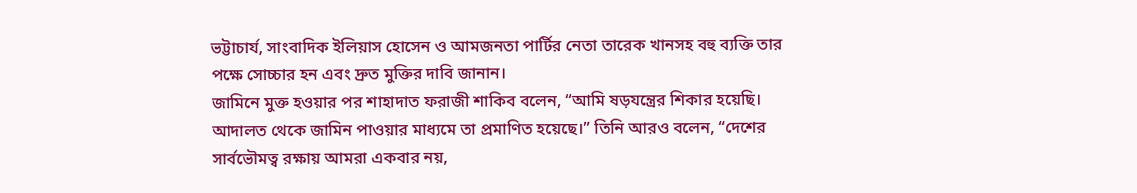ভট্টাচার্য, সাংবাদিক ইলিয়াস হোসেন ও আমজনতা পার্টির নেতা তারেক খানসহ বহু ব্যক্তি তার পক্ষে সোচ্চার হন এবং দ্রুত মুক্তির দাবি জানান।
জামিনে মুক্ত হওয়ার পর শাহাদাত ফরাজী শাকিব বলেন, “আমি ষড়যন্ত্রের শিকার হয়েছি। আদালত থেকে জামিন পাওয়ার মাধ্যমে তা প্রমাণিত হয়েছে।” তিনি আরও বলেন, “দেশের সার্বভৌমত্ব রক্ষায় আমরা একবার নয়,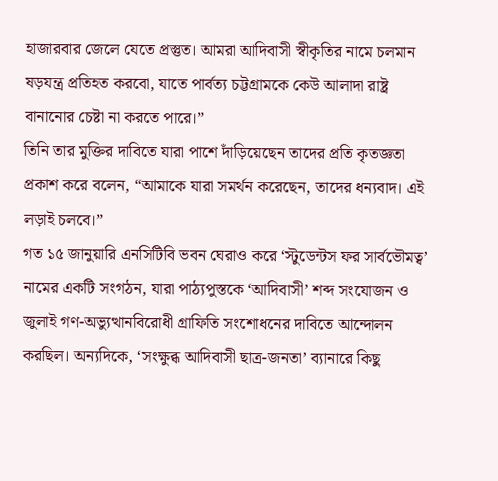হাজারবার জেলে যেতে প্রস্তুত। আমরা আদিবাসী স্বীকৃতির নামে চলমান ষড়যন্ত্র প্রতিহত করবো, যাতে পার্বত্য চট্টগ্রামকে কেউ আলাদা রাষ্ট্র বানানোর চেষ্টা না করতে পারে।”
তিনি তার মুক্তির দাবিতে যারা পাশে দাঁড়িয়েছেন তাদের প্রতি কৃতজ্ঞতা প্রকাশ করে বলেন, “আমাকে যারা সমর্থন করেছেন, তাদের ধন্যবাদ। এই লড়াই চলবে।”
গত ১৫ জানুয়ারি এনসিটিবি ভবন ঘেরাও করে ‘স্টুডেন্টস ফর সার্বভৌমত্ব’ নামের একটি সংগঠন, যারা পাঠ্যপুস্তকে ‘আদিবাসী’ শব্দ সংযোজন ও জুলাই গণ-অভ্যুত্থানবিরোধী গ্রাফিতি সংশোধনের দাবিতে আন্দোলন করছিল। অন্যদিকে, ‘সংক্ষুব্ধ আদিবাসী ছাত্র-জনতা’ ব্যানারে কিছু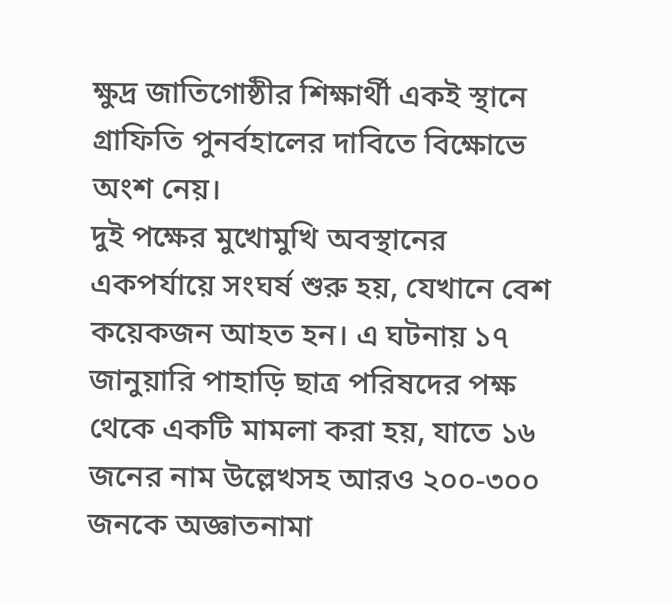ক্ষুদ্র জাতিগোষ্ঠীর শিক্ষার্থী একই স্থানে গ্রাফিতি পুনর্বহালের দাবিতে বিক্ষোভে অংশ নেয়।
দুই পক্ষের মুখোমুখি অবস্থানের একপর্যায়ে সংঘর্ষ শুরু হয়, যেখানে বেশ কয়েকজন আহত হন। এ ঘটনায় ১৭ জানুয়ারি পাহাড়ি ছাত্র পরিষদের পক্ষ থেকে একটি মামলা করা হয়, যাতে ১৬ জনের নাম উল্লেখসহ আরও ২০০-৩০০ জনকে অজ্ঞাতনামা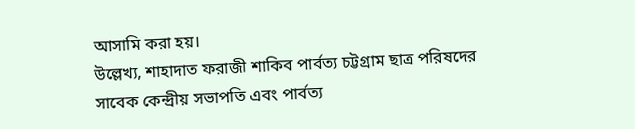আসামি করা হয়।
উল্লেখ্য, শাহাদাত ফরাজী শাকিব পার্বত্য চট্টগ্রাম ছাত্র পরিষদের সাবেক কেন্দ্রীয় সভাপতি এবং পার্বত্য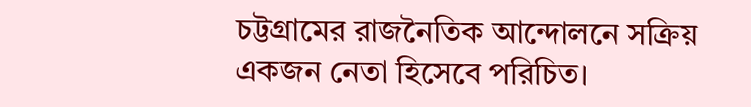চট্টগ্রামের রাজনৈতিক আন্দোলনে সক্রিয় একজন নেতা হিসেবে পরিচিত।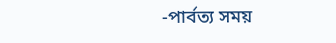-পার্বত্য সময়